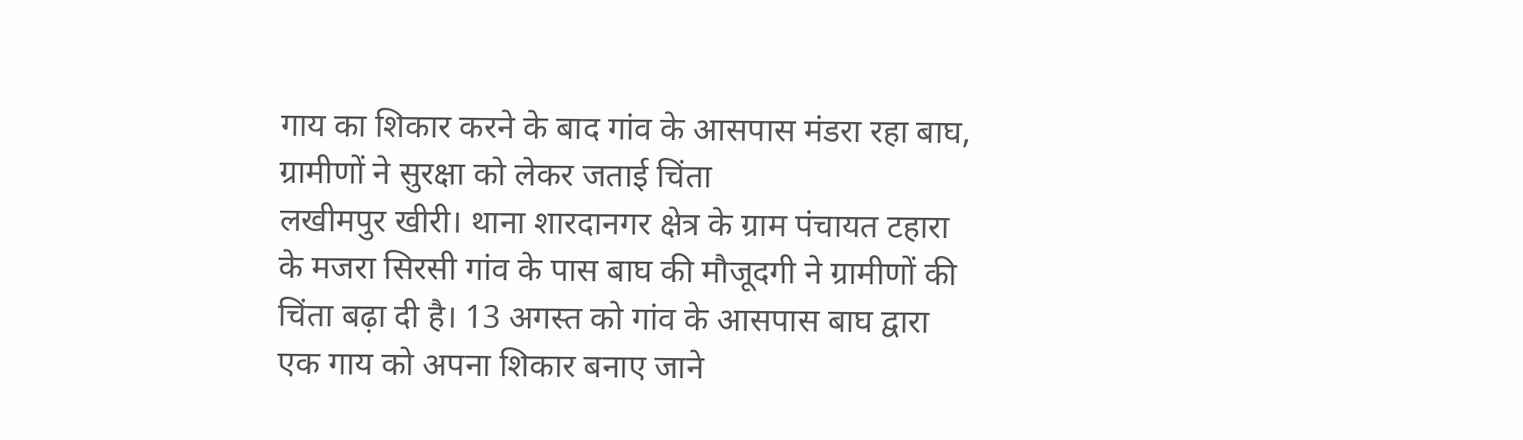गाय का शिकार करने के बाद गांव के आसपास मंडरा रहा बाघ, ग्रामीणों ने सुरक्षा को लेकर जताई चिंता
लखीमपुर खीरी। थाना शारदानगर क्षेत्र के ग्राम पंचायत टहारा के मजरा सिरसी गांव के पास बाघ की मौजूदगी ने ग्रामीणों की चिंता बढ़ा दी है। 13 अगस्त को गांव के आसपास बाघ द्वारा एक गाय को अपना शिकार बनाए जाने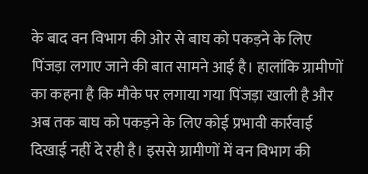के बाद वन विभाग की ओर से बाघ को पकड़ने के लिए पिंजड़ा लगाए जाने की बात सामने आई है। हालांकि ग्रामीणों का कहना है कि मौके पर लगाया गया पिंजड़ा खाली है और अब तक बाघ को पकड़ने के लिए कोई प्रभावी कार्रवाई दिखाई नहीं दे रही है। इससे ग्रामीणों में वन विभाग की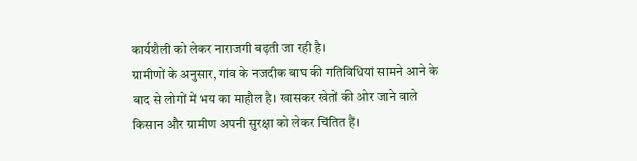कार्यशैली को लेकर नाराजगी बढ़ती जा रही है।
ग्रामीणों के अनुसार, गांव के नजदीक बाघ की गतिविधियां सामने आने के बाद से लोगों में भय का माहौल है। खासकर खेतों की ओर जाने वाले किसान और ग्रामीण अपनी सुरक्षा को लेकर चिंतित हैं।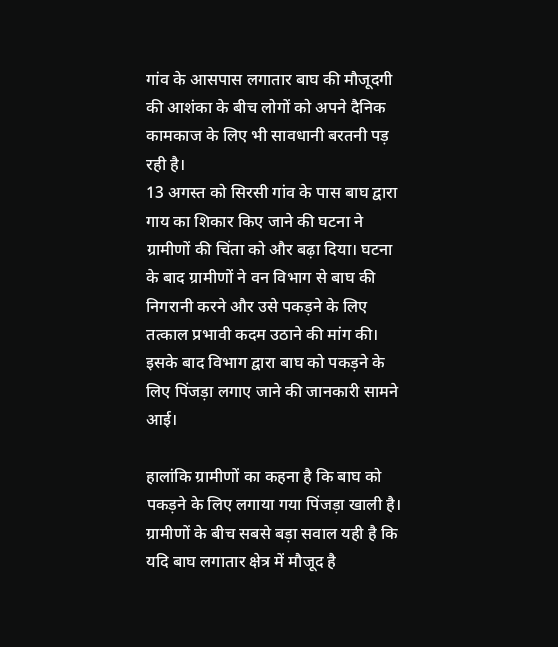गांव के आसपास लगातार बाघ की मौजूदगी की आशंका के बीच लोगों को अपने दैनिक कामकाज के लिए भी सावधानी बरतनी पड़ रही है।
13 अगस्त को सिरसी गांव के पास बाघ द्वारा गाय का शिकार किए जाने की घटना ने ग्रामीणों की चिंता को और बढ़ा दिया। घटना के बाद ग्रामीणों ने वन विभाग से बाघ की निगरानी करने और उसे पकड़ने के लिए तत्काल प्रभावी कदम उठाने की मांग की। इसके बाद विभाग द्वारा बाघ को पकड़ने के लिए पिंजड़ा लगाए जाने की जानकारी सामने आई।

हालांकि ग्रामीणों का कहना है कि बाघ को पकड़ने के लिए लगाया गया पिंजड़ा खाली है। ग्रामीणों के बीच सबसे बड़ा सवाल यही है कि यदि बाघ लगातार क्षेत्र में मौजूद है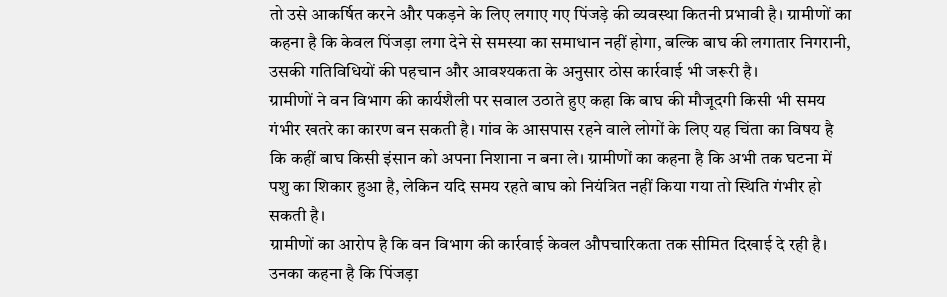तो उसे आकर्षित करने और पकड़ने के लिए लगाए गए पिंजड़े की व्यवस्था कितनी प्रभावी है। ग्रामीणों का कहना है कि केवल पिंजड़ा लगा देने से समस्या का समाधान नहीं होगा, बल्कि बाघ की लगातार निगरानी, उसकी गतिविधियों की पहचान और आवश्यकता के अनुसार ठोस कार्रवाई भी जरूरी है।
ग्रामीणों ने वन विभाग की कार्यशैली पर सवाल उठाते हुए कहा कि बाघ की मौजूदगी किसी भी समय गंभीर खतरे का कारण बन सकती है। गांव के आसपास रहने वाले लोगों के लिए यह चिंता का विषय है कि कहीं बाघ किसी इंसान को अपना निशाना न बना ले। ग्रामीणों का कहना है कि अभी तक घटना में पशु का शिकार हुआ है, लेकिन यदि समय रहते बाघ को नियंत्रित नहीं किया गया तो स्थिति गंभीर हो सकती है।
ग्रामीणों का आरोप है कि वन विभाग की कार्रवाई केवल औपचारिकता तक सीमित दिखाई दे रही है। उनका कहना है कि पिंजड़ा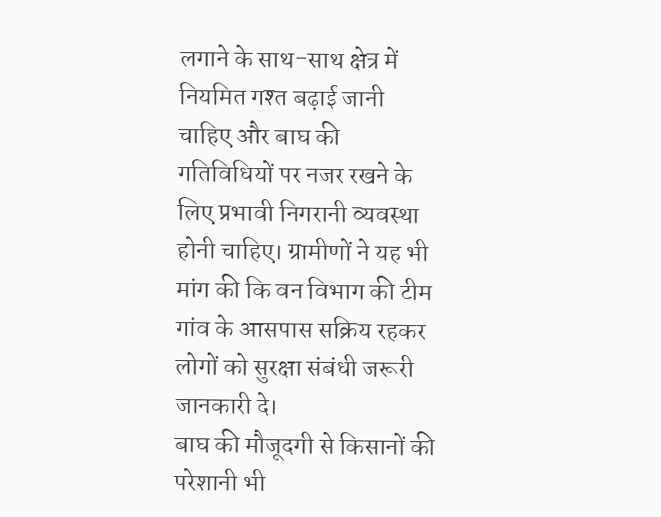लगाने के साथ-साथ क्षेत्र में नियमित गश्त बढ़ाई जानी चाहिए और बाघ की गतिविधियों पर नजर रखने के लिए प्रभावी निगरानी व्यवस्था होनी चाहिए। ग्रामीणों ने यह भी मांग की कि वन विभाग की टीम गांव के आसपास सक्रिय रहकर लोगों को सुरक्षा संबंधी जरूरी जानकारी दे।
बाघ की मौजूदगी से किसानों की परेशानी भी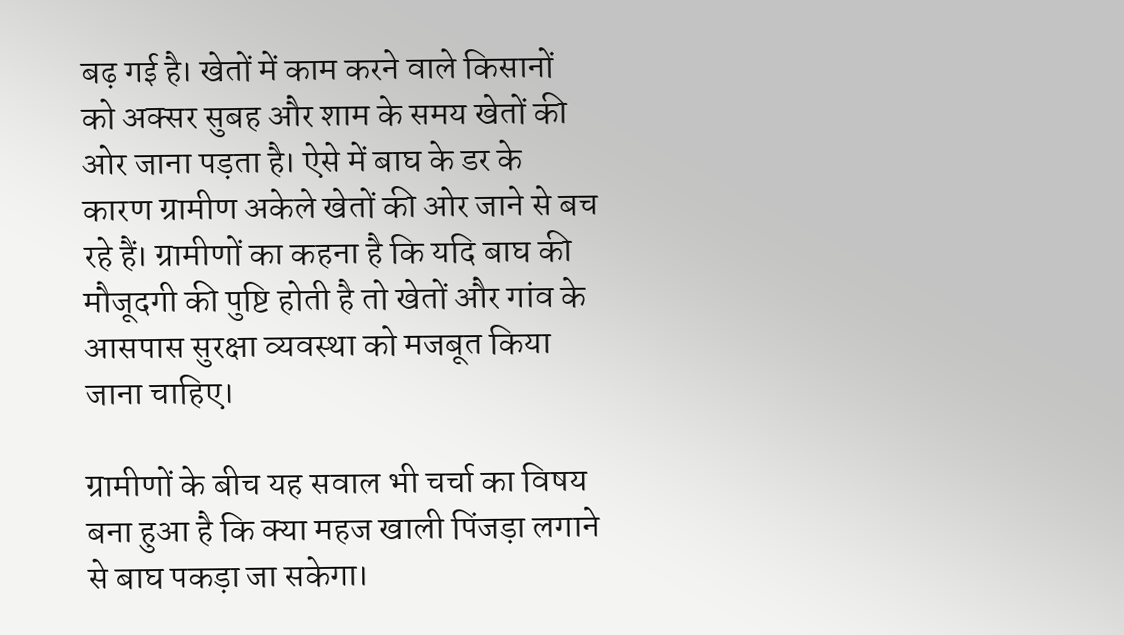बढ़ गई है। खेतों में काम करने वाले किसानों को अक्सर सुबह और शाम के समय खेतों की ओर जाना पड़ता है। ऐसे में बाघ के डर के कारण ग्रामीण अकेले खेतों की ओर जाने से बच रहे हैं। ग्रामीणों का कहना है कि यदि बाघ की मौजूदगी की पुष्टि होती है तो खेतों और गांव के आसपास सुरक्षा व्यवस्था को मजबूत किया जाना चाहिए।

ग्रामीणों के बीच यह सवाल भी चर्चा का विषय बना हुआ है कि क्या महज खाली पिंजड़ा लगाने से बाघ पकड़ा जा सकेगा।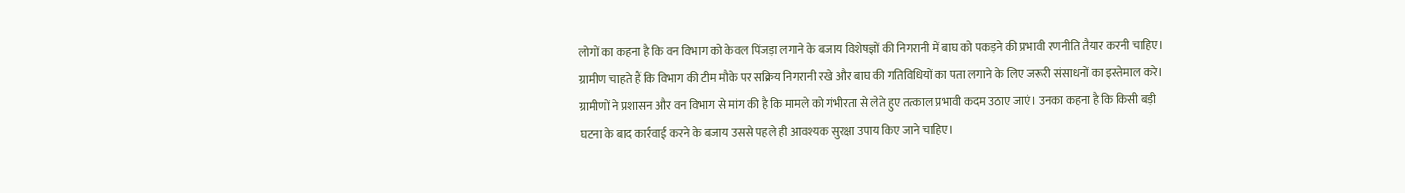लोगों का कहना है कि वन विभाग को केवल पिंजड़ा लगाने के बजाय विशेषज्ञों की निगरानी में बाघ को पकड़ने की प्रभावी रणनीति तैयार करनी चाहिए। ग्रामीण चाहते हैं कि विभाग की टीम मौके पर सक्रिय निगरानी रखे और बाघ की गतिविधियों का पता लगाने के लिए जरूरी संसाधनों का इस्तेमाल करे।
ग्रामीणों ने प्रशासन और वन विभाग से मांग की है कि मामले को गंभीरता से लेते हुए तत्काल प्रभावी कदम उठाए जाएं। उनका कहना है कि किसी बड़ी घटना के बाद कार्रवाई करने के बजाय उससे पहले ही आवश्यक सुरक्षा उपाय किए जाने चाहिए।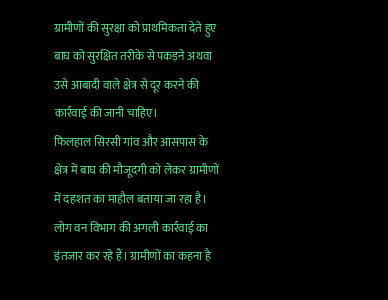ग्रामीणों की सुरक्षा को प्राथमिकता देते हुए बाघ को सुरक्षित तरीके से पकड़ने अथवा उसे आबादी वाले क्षेत्र से दूर करने की कार्रवाई की जानी चाहिए।
फिलहाल सिरसी गांव और आसपास के क्षेत्र में बाघ की मौजूदगी को लेकर ग्रामीणों में दहशत का माहौल बताया जा रहा है। लोग वन विभाग की अगली कार्रवाई का इंतजार कर रहे हैं। ग्रामीणों का कहना है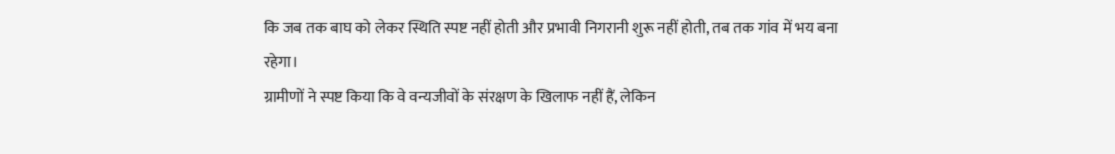कि जब तक बाघ को लेकर स्थिति स्पष्ट नहीं होती और प्रभावी निगरानी शुरू नहीं होती, तब तक गांव में भय बना रहेगा।
ग्रामीणों ने स्पष्ट किया कि वे वन्यजीवों के संरक्षण के खिलाफ नहीं हैं, लेकिन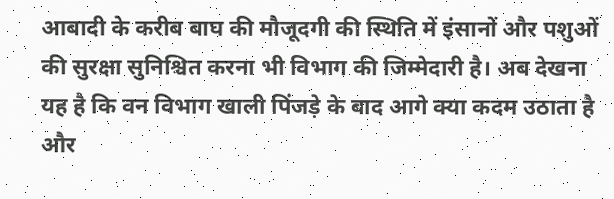आबादी के करीब बाघ की मौजूदगी की स्थिति में इंसानों और पशुओं की सुरक्षा सुनिश्चित करना भी विभाग की जिम्मेदारी है। अब देखना यह है कि वन विभाग खाली पिंजड़े के बाद आगे क्या कदम उठाता है और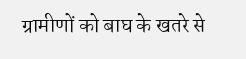ग्रामीणों को बाघ के खतरे से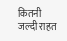कितनी जल्दी राहत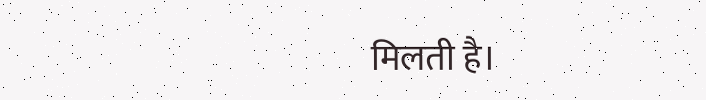मिलती है।